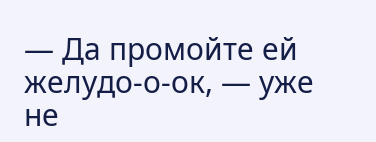— Да промойте ей желудо-о-ок, — уже не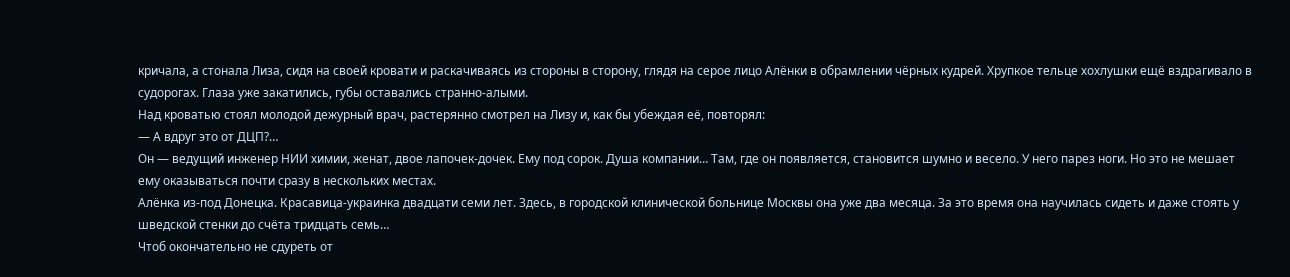кричала, а стонала Лиза, сидя на своей кровати и раскачиваясь из стороны в сторону, глядя на серое лицо Алёнки в обрамлении чёрных кудрей. Хрупкое тельце хохлушки ещё вздрагивало в судорогах. Глаза уже закатились, губы оставались странно-алыми.
Над кроватью стоял молодой дежурный врач, растерянно смотрел на Лизу и, как бы убеждая её, повторял:
— А вдруг это от ДЦП?…
Он — ведущий инженер НИИ химии, женат, двое лапочек-дочек. Ему под сорок. Душа компании… Там, где он появляется, становится шумно и весело. У него парез ноги. Но это не мешает ему оказываться почти сразу в нескольких местах.
Алёнка из-под Донецка. Красавица-украинка двадцати семи лет. Здесь, в городской клинической больнице Москвы она уже два месяца. За это время она научилась сидеть и даже стоять у шведской стенки до счёта тридцать семь…
Чтоб окончательно не сдуреть от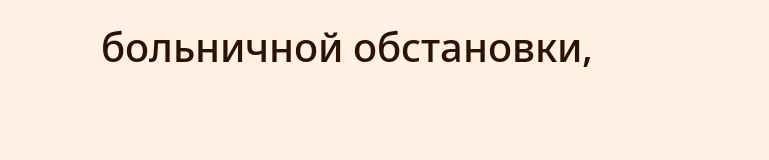больничной обстановки,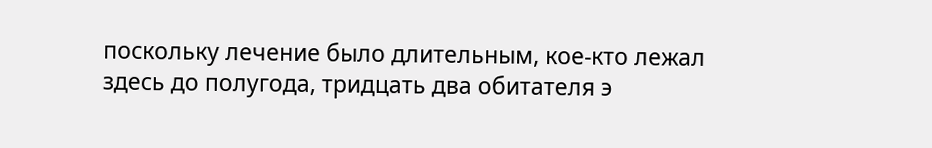поскольку лечение было длительным, кое-кто лежал здесь до полугода, тридцать два обитателя э